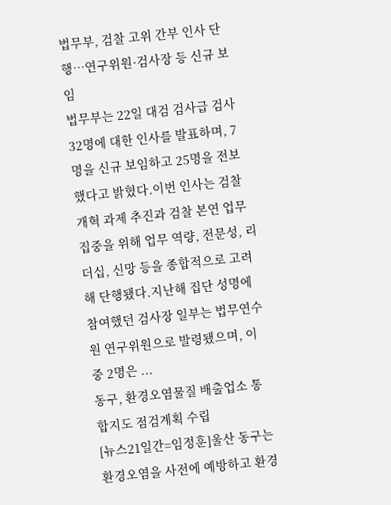법무부, 검찰 고위 간부 인사 단행…연구위원·검사장 등 신규 보임
법무부는 22일 대검 검사급 검사 32명에 대한 인사를 발표하며, 7명을 신규 보임하고 25명을 전보했다고 밝혔다.이번 인사는 검찰개혁 과제 추진과 검찰 본연 업무 집중을 위해 업무 역량, 전문성, 리더십, 신망 등을 종합적으로 고려해 단행됐다.지난해 집단 성명에 참여했던 검사장 일부는 법무연수원 연구위원으로 발령됐으며, 이 중 2명은 ...
동구, 환경오염물질 배출업소 통합지도 점검계획 수립
[뉴스21일간=임정훈]울산 동구는 환경오염을 사전에 예방하고 환경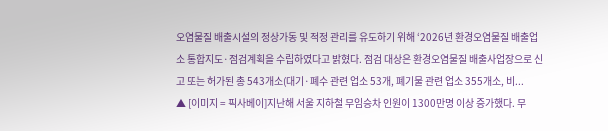오염물질 배출시설의 정상가동 및 적정 관리를 유도하기 위해 ‘2026년 환경오염물질 배출업소 통합지도·점검계획을 수립하였다고 밝혔다. 점검 대상은 환경오염물질 배출사업장으로 신고 또는 허가된 총 543개소(대기·폐수 관련 업소 53개, 폐기물 관련 업소 355개소, 비...
▲ [이미지 = 픽사베이]지난해 서울 지하철 무임승차 인원이 1300만명 이상 증가했다. 무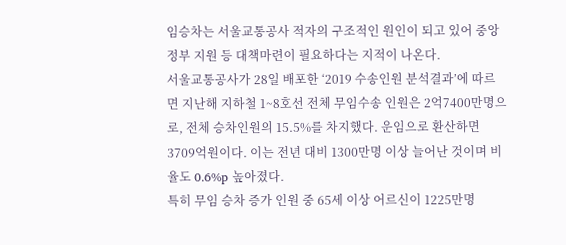임승차는 서울교통공사 적자의 구조적인 원인이 되고 있어 중앙정부 지원 등 대책마련이 필요하다는 지적이 나온다.
서울교통공사가 28일 배포한 ‘2019 수송인원 분석결과’에 따르면 지난해 지하철 1~8호선 전체 무임수송 인원은 2억7400만명으로, 전체 승차인원의 15.5%를 차지했다. 운임으로 환산하면 3709억원이다. 이는 전년 대비 1300만명 이상 늘어난 것이며 비율도 0.6%p 높아졌다.
특히 무임 승차 증가 인원 중 65세 이상 어르신이 1225만명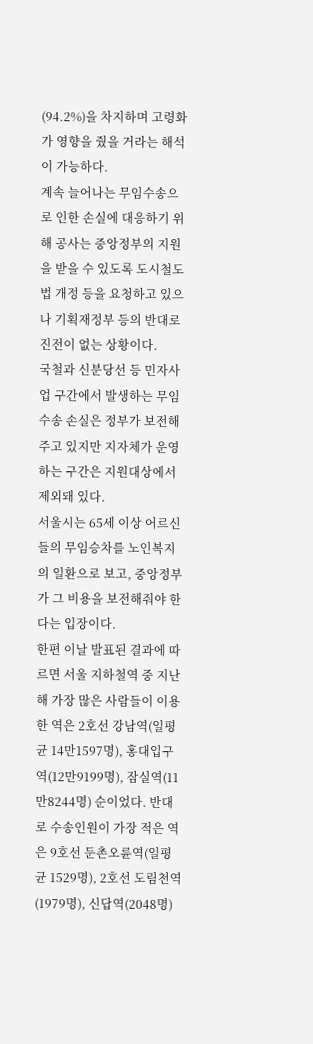(94.2%)을 차지하며 고령화가 영향을 줬을 거라는 해석이 가능하다.
계속 늘어나는 무임수송으로 인한 손실에 대응하기 위해 공사는 중앙정부의 지원을 받을 수 있도록 도시철도법 개정 등을 요청하고 있으나 기획재정부 등의 반대로 진전이 없는 상황이다.
국철과 신분당선 등 민자사업 구간에서 발생하는 무임수송 손실은 정부가 보전해주고 있지만 지자체가 운영하는 구간은 지원대상에서 제외돼 있다.
서울시는 65세 이상 어르신들의 무임승차를 노인복지의 일환으로 보고, 중앙정부가 그 비용을 보전해줘야 한다는 입장이다.
한편 이날 발표된 결과에 따르면 서울 지하철역 중 지난해 가장 많은 사람들이 이용한 역은 2호선 강남역(일평균 14만1597명), 홍대입구역(12만9199명), 잠실역(11만8244명) 순이었다. 반대로 수송인원이 가장 적은 역은 9호선 둔촌오륜역(일평균 1529명), 2호선 도림천역(1979명), 신답역(2048명)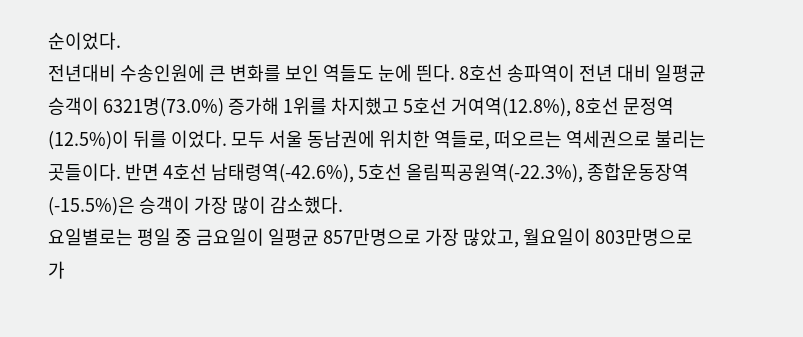순이었다.
전년대비 수송인원에 큰 변화를 보인 역들도 눈에 띈다. 8호선 송파역이 전년 대비 일평균 승객이 6321명(73.0%) 증가해 1위를 차지했고 5호선 거여역(12.8%), 8호선 문정역(12.5%)이 뒤를 이었다. 모두 서울 동남권에 위치한 역들로, 떠오르는 역세권으로 불리는 곳들이다. 반면 4호선 남태령역(-42.6%), 5호선 올림픽공원역(-22.3%), 종합운동장역(-15.5%)은 승객이 가장 많이 감소했다.
요일별로는 평일 중 금요일이 일평균 857만명으로 가장 많았고, 월요일이 803만명으로 가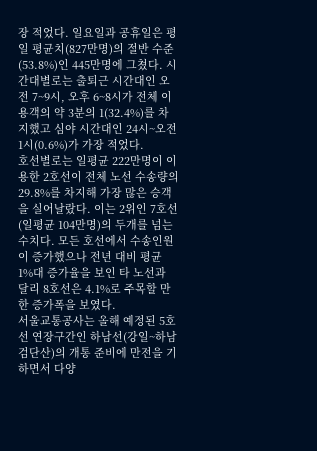장 적었다. 일요일과 공휴일은 평일 평균치(827만명)의 절반 수준(53.8%)인 445만명에 그쳤다. 시간대별로는 출퇴근 시간대인 오전 7~9시, 오후 6~8시가 전체 이용객의 약 3분의 1(32.4%)를 차지했고 심야 시간대인 24시~오전 1시(0.6%)가 가장 적었다.
호선별로는 일평균 222만명이 이용한 2호선이 전체 노선 수송량의 29.8%를 차지해 가장 많은 승객을 실어날랐다. 이는 2위인 7호선(일평균 104만명)의 두개를 넘는 수치다. 모든 호선에서 수송인원이 증가했으나 전년 대비 평균 1%대 증가율을 보인 타 노선과 달리 8호선은 4.1%로 주목할 만한 증가폭을 보였다.
서울교통공사는 올해 예정된 5호선 연장구간인 하남선(강일~하남검단산)의 개통 준비에 만전을 기하면서 다양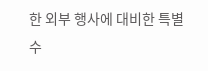한 외부 행사에 대비한 특별수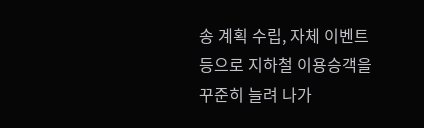송 계획 수립, 자체 이벤트 등으로 지하철 이용승객을 꾸준히 늘려 나가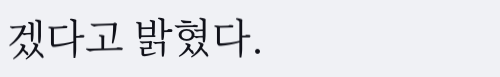겠다고 밝혔다.